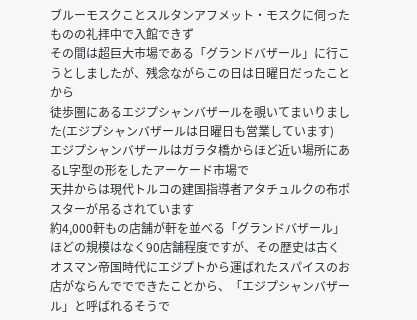ブルーモスクことスルタンアフメット・モスクに伺ったものの礼拝中で入館できず
その間は超巨大市場である「グランドバザール」に行こうとしましたが、残念ながらこの日は日曜日だったことから
徒歩圏にあるエジプシャンバザールを覗いてまいりました(エジプシャンバザールは日曜日も営業しています)
エジプシャンバザールはガラタ橋からほど近い場所にあるL字型の形をしたアーケード市場で
天井からは現代トルコの建国指導者アタチュルクの布ポスターが吊るされています
約4,000軒もの店舗が軒を並べる「グランドバザール」ほどの規模はなく90店舗程度ですが、その歴史は古く
オスマン帝国時代にエジプトから運ばれたスパイスのお店がならんででできたことから、「エジプシャンバザール」と呼ばれるそうで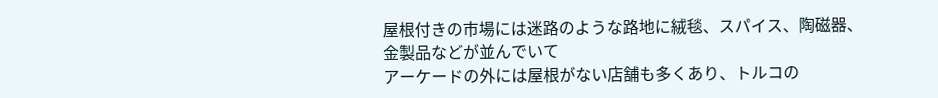屋根付きの市場には迷路のような路地に絨毯、スパイス、陶磁器、金製品などが並んでいて
アーケードの外には屋根がない店舗も多くあり、トルコの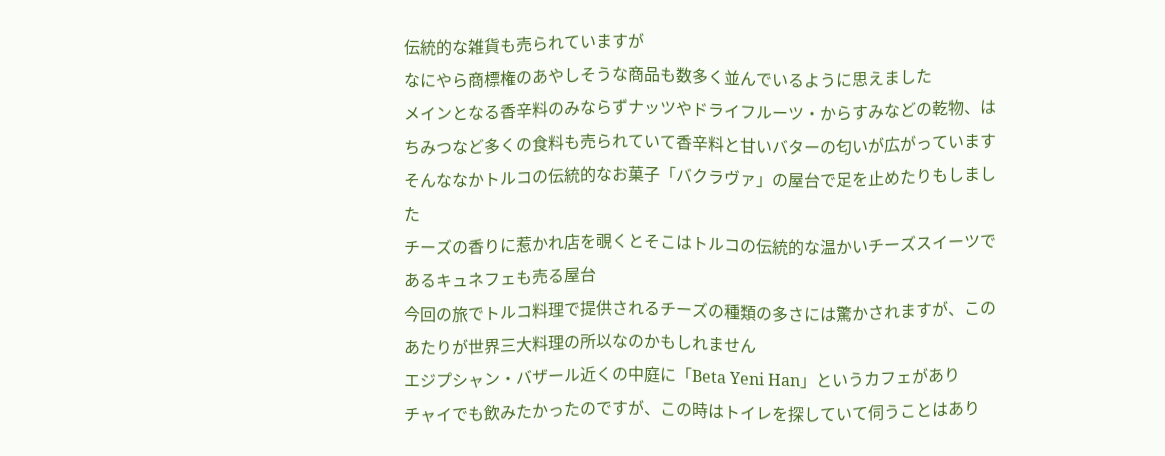伝統的な雑貨も売られていますが
なにやら商標権のあやしそうな商品も数多く並んでいるように思えました
メインとなる香辛料のみならずナッツやドライフルーツ・からすみなどの乾物、はちみつなど多くの食料も売られていて香辛料と甘いバターの匂いが広がっています
そんななかトルコの伝統的なお菓子「バクラヴァ」の屋台で足を止めたりもしました
チーズの香りに惹かれ店を覗くとそこはトルコの伝統的な温かいチーズスイーツであるキュネフェも売る屋台
今回の旅でトルコ料理で提供されるチーズの種類の多さには驚かされますが、このあたりが世界三大料理の所以なのかもしれません
エジプシャン・バザール近くの中庭に「Beta Yeni Han」というカフェがあり
チャイでも飲みたかったのですが、この時はトイレを探していて伺うことはあり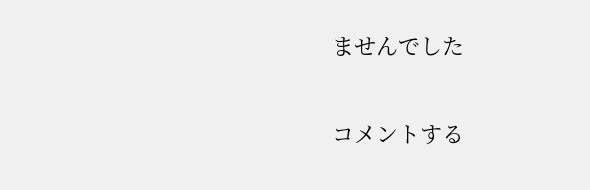ませんでした

コメントする